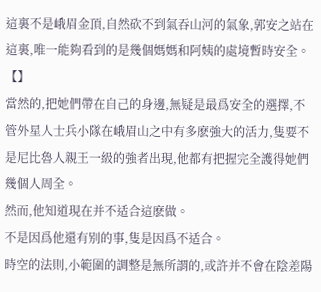這裏不是峨眉金頂,自然砍不到氣吞山河的氣象,郭安之站在這裏,唯一能夠看到的是幾個媽媽和阿姨的處境暫時安全。【】
當然的,把她們帶在自己的身邊,無疑是最爲安全的選擇,不管外星人士兵小隊在峨眉山之中有多麽強大的活力,隻要不是尼比魯人親王一級的強者出現,他都有把握完全護得她們幾個人周全。
然而,他知道現在并不适合這麽做。
不是因爲他還有别的事,隻是因爲不适合。
時空的法則,小範圍的調整是無所謂的,或許并不會在陰差陽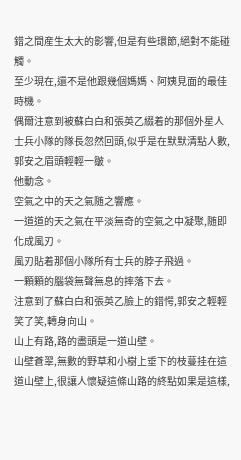錯之間産生太大的影響,但是有些環節,絕對不能碰觸。
至少現在,還不是他跟幾個媽媽、阿姨見面的最佳時機。
偶爾注意到被蘇白白和張英乙綴着的那個外星人士兵小隊的隊長忽然回頭,似乎是在默默清點人數,郭安之眉頭輕輕一皺。
他動念。
空氣之中的天之氣随之響應。
一道道的天之氣在平淡無奇的空氣之中凝聚,随即化成風刃。
風刃貼着那個小隊所有士兵的脖子飛過。
一顆顆的腦袋無聲無息的摔落下去。
注意到了蘇白白和張英乙臉上的錯愕,郭安之輕輕笑了笑,轉身向山。
山上有路,路的盡頭是一道山壁。
山壁蒼翠,無數的野草和小樹上垂下的枝蔓挂在這道山壁上,很讓人懷疑這條山路的終點如果是這樣,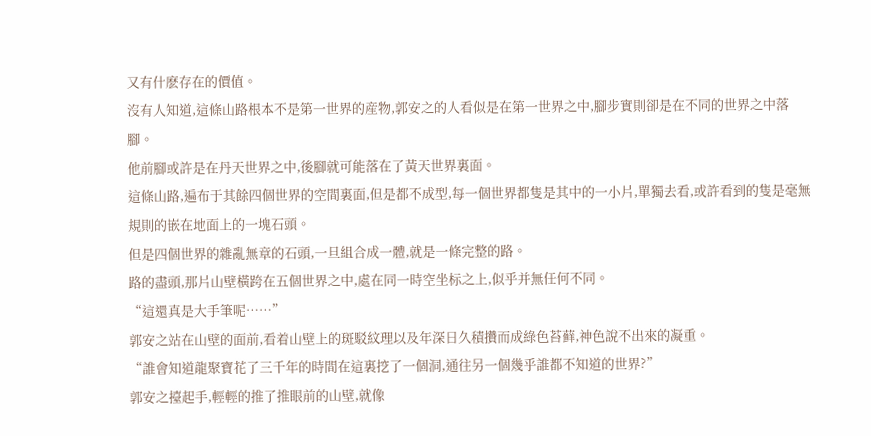又有什麽存在的價值。
沒有人知道,這條山路根本不是第一世界的産物,郭安之的人看似是在第一世界之中,腳步實則卻是在不同的世界之中落腳。
他前腳或許是在丹天世界之中,後腳就可能落在了黃天世界裏面。
這條山路,遍布于其餘四個世界的空間裏面,但是都不成型,每一個世界都隻是其中的一小片,單獨去看,或許看到的隻是毫無規則的嵌在地面上的一塊石頭。
但是四個世界的雜亂無章的石頭,一旦組合成一體,就是一條完整的路。
路的盡頭,那片山壁橫跨在五個世界之中,處在同一時空坐标之上,似乎并無任何不同。
“這還真是大手筆呢……”
郭安之站在山壁的面前,看着山壁上的斑駁紋理以及年深日久積攢而成綠色苔藓,神色說不出來的凝重。
“誰會知道龍聚寶花了三千年的時間在這裏挖了一個洞,通往另一個幾乎誰都不知道的世界?”
郭安之擡起手,輕輕的推了推眼前的山壁,就像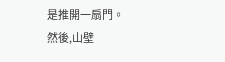是推開一扇門。
然後,山壁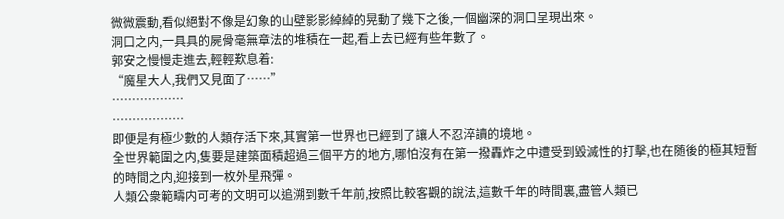微微震動,看似絕對不像是幻象的山壁影影綽綽的晃動了幾下之後,一個幽深的洞口呈現出來。
洞口之内,一具具的屍骨毫無章法的堆積在一起,看上去已經有些年數了。
郭安之慢慢走進去,輕輕歎息着:
“魔星大人,我們又見面了……”
………………
………………
即便是有極少數的人類存活下來,其實第一世界也已經到了讓人不忍淬讀的境地。
全世界範圍之内,隻要是建築面積超過三個平方的地方,哪怕沒有在第一撥轟炸之中遭受到毀滅性的打擊,也在随後的極其短暫的時間之内,迎接到一枚外星飛彈。
人類公衆範疇内可考的文明可以追溯到數千年前,按照比較客觀的說法,這數千年的時間裏,盡管人類已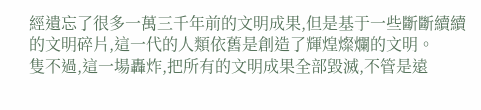經遺忘了很多一萬三千年前的文明成果,但是基于一些斷斷續續的文明碎片,這一代的人類依舊是創造了輝煌燦爛的文明。
隻不過,這一場轟炸,把所有的文明成果全部毀滅,不管是遠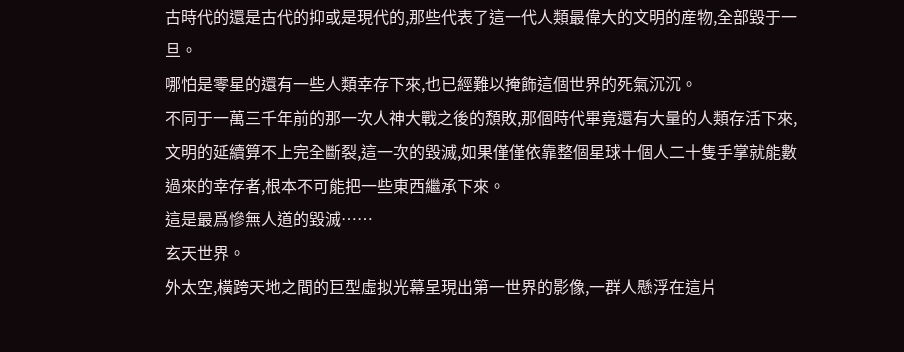古時代的還是古代的抑或是現代的,那些代表了這一代人類最偉大的文明的産物,全部毀于一旦。
哪怕是零星的還有一些人類幸存下來,也已經難以掩飾這個世界的死氣沉沉。
不同于一萬三千年前的那一次人神大戰之後的頹敗,那個時代畢竟還有大量的人類存活下來,文明的延續算不上完全斷裂,這一次的毀滅,如果僅僅依靠整個星球十個人二十隻手掌就能數過來的幸存者,根本不可能把一些東西繼承下來。
這是最爲慘無人道的毀滅……
玄天世界。
外太空,橫跨天地之間的巨型虛拟光幕呈現出第一世界的影像,一群人懸浮在這片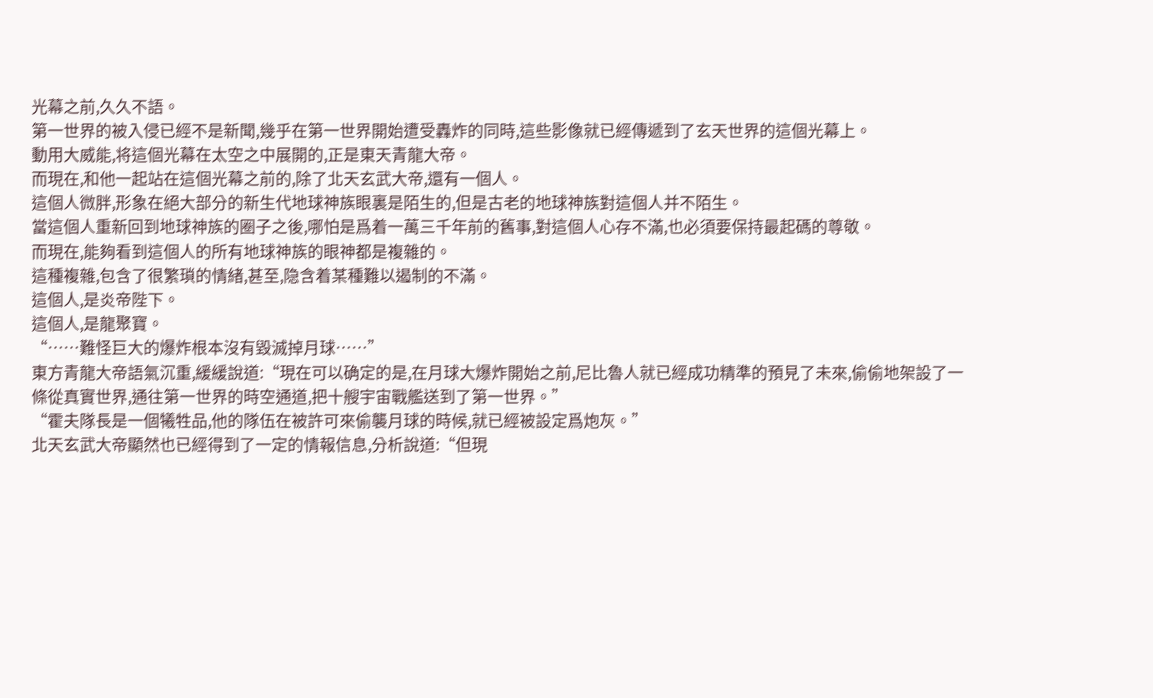光幕之前,久久不語。
第一世界的被入侵已經不是新聞,幾乎在第一世界開始遭受轟炸的同時,這些影像就已經傳遞到了玄天世界的這個光幕上。
動用大威能,将這個光幕在太空之中展開的,正是東天青龍大帝。
而現在,和他一起站在這個光幕之前的,除了北天玄武大帝,還有一個人。
這個人微胖,形象在絕大部分的新生代地球神族眼裏是陌生的,但是古老的地球神族對這個人并不陌生。
當這個人重新回到地球神族的圈子之後,哪怕是爲着一萬三千年前的舊事,對這個人心存不滿,也必須要保持最起碼的尊敬。
而現在,能夠看到這個人的所有地球神族的眼神都是複雜的。
這種複雜,包含了很繁瑣的情緒,甚至,隐含着某種難以遏制的不滿。
這個人,是炎帝陛下。
這個人,是龍聚寶。
“……難怪巨大的爆炸根本沒有毀滅掉月球……”
東方青龍大帝語氣沉重,緩緩說道:“現在可以确定的是,在月球大爆炸開始之前,尼比魯人就已經成功精準的預見了未來,偷偷地架設了一條從真實世界,通往第一世界的時空通道,把十艘宇宙戰艦送到了第一世界。”
“霍夫隊長是一個犧牲品,他的隊伍在被許可來偷襲月球的時候,就已經被設定爲炮灰。”
北天玄武大帝顯然也已經得到了一定的情報信息,分析說道:“但現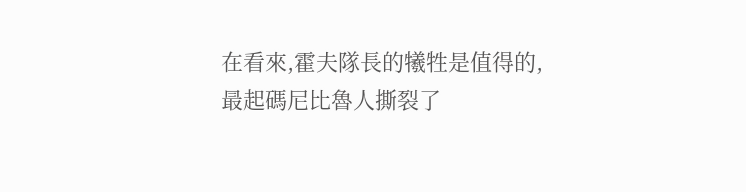在看來,霍夫隊長的犧牲是值得的,最起碼尼比魯人撕裂了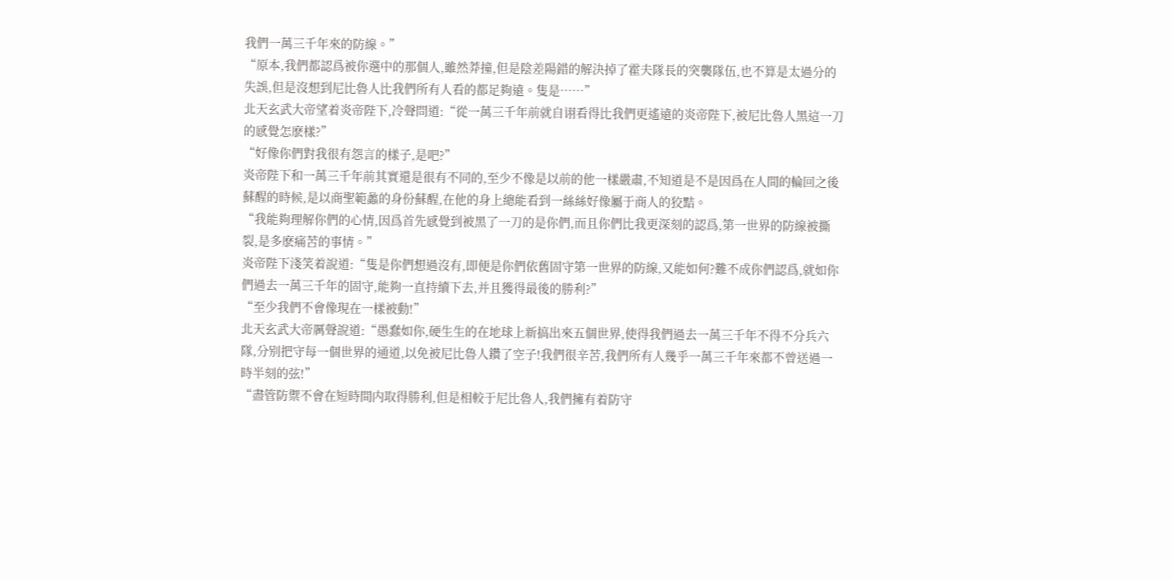我們一萬三千年來的防線。”
“原本,我們都認爲被你選中的那個人,雖然莽撞,但是陰差陽錯的解決掉了霍夫隊長的突襲隊伍,也不算是太過分的失誤,但是沒想到尼比魯人比我們所有人看的都足夠遠。隻是……”
北天玄武大帝望着炎帝陛下,冷聲問道:“從一萬三千年前就自诩看得比我們更遙遠的炎帝陛下,被尼比魯人黑這一刀的感覺怎麽樣?”
“好像你們對我很有怨言的樣子,是吧?”
炎帝陛下和一萬三千年前其實還是很有不同的,至少不像是以前的他一樣嚴肅,不知道是不是因爲在人間的輪回之後蘇醒的時候,是以商聖範蠡的身份蘇醒,在他的身上總能看到一絲絲好像屬于商人的狡黠。
“我能夠理解你們的心情,因爲首先感覺到被黑了一刀的是你們,而且你們比我更深刻的認爲,第一世界的防線被撕裂,是多麽痛苦的事情。”
炎帝陛下淺笑着說道:“隻是你們想過沒有,即便是你們依舊固守第一世界的防線,又能如何?難不成你們認爲,就如你們過去一萬三千年的固守,能夠一直持續下去,并且獲得最後的勝利?”
“至少我們不會像現在一樣被動!”
北天玄武大帝厲聲說道:“愚蠢如你,硬生生的在地球上新搞出來五個世界,使得我們過去一萬三千年不得不分兵六隊,分别把守每一個世界的通道,以免被尼比魯人鑽了空子!我們很辛苦,我們所有人幾乎一萬三千年來都不曾送過一時半刻的弦!”
“盡管防禦不會在短時間内取得勝利,但是相較于尼比魯人,我們擁有着防守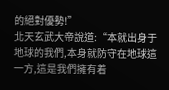的絕對優勢!”
北天玄武大帝說道:“本就出身于地球的我們,本身就防守在地球這一方,這是我們擁有着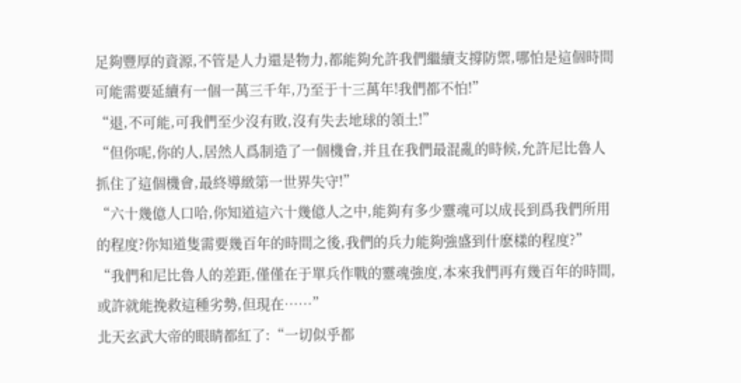足夠豐厚的資源,不管是人力還是物力,都能夠允許我們繼續支撐防禦,哪怕是這個時間可能需要延續有一個一萬三千年,乃至于十三萬年!我們都不怕!”
“退,不可能,可我們至少沒有敗,沒有失去地球的領土!”
“但你呢,你的人,居然人爲制造了一個機會,并且在我們最混亂的時候,允許尼比魯人抓住了這個機會,最終導緻第一世界失守!”
“六十幾億人口哈,你知道這六十幾億人之中,能夠有多少靈魂可以成長到爲我們所用的程度?你知道隻需要幾百年的時間之後,我們的兵力能夠強盛到什麽樣的程度?”
“我們和尼比魯人的差距,僅僅在于單兵作戰的靈魂強度,本來我們再有幾百年的時間,或許就能挽救這種劣勢,但現在……”
北天玄武大帝的眼睛都紅了:“一切似乎都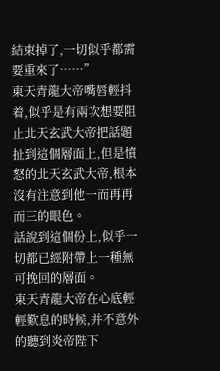結束掉了,一切似乎都需要重來了……”
東天青龍大帝嘴唇輕抖着,似乎是有兩次想要阻止北天玄武大帝把話題扯到這個層面上,但是憤怒的北天玄武大帝,根本沒有注意到他一而再再而三的眼色。
話說到這個份上,似乎一切都已經附帶上一種無可挽回的層面。
東天青龍大帝在心底輕輕歎息的時候,并不意外的聽到炎帝陛下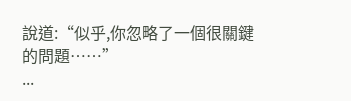說道:“似乎,你忽略了一個很關鍵的問題……”
...